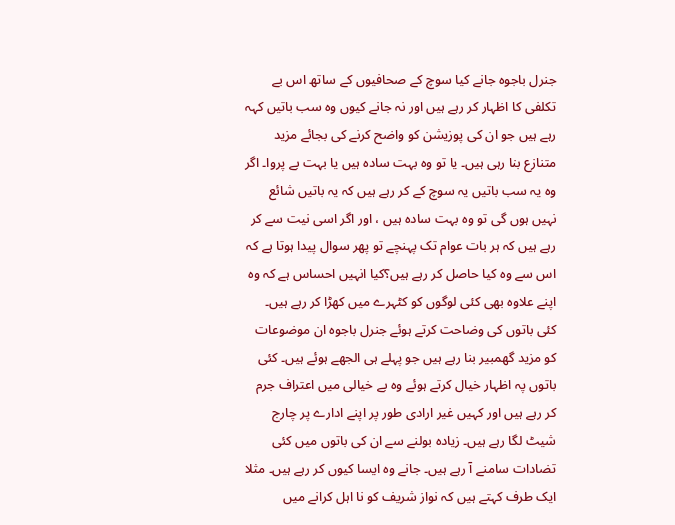جنرل باجوہ جانے کیا سوچ کے صحافیوں کے ساتھ اس بے تکلفی کا اظہار کر رہے ہیں اور نہ جانے کیوں وہ سب باتیں کہہ رہے ہیں جو ان کی پوزیشن کو واضح کرنے کی بجائے مزید متنازع بنا رہی ہیں۔ یا تو وہ بہت سادہ ہیں یا بہت بے پروا۔ اگر وہ یہ سب باتیں یہ سوچ کے کر رہے ہیں کہ یہ باتیں شائع نہیں ہوں گی تو وہ بہت سادہ ہیں ، اور اگر اسی نیت سے کر رہے ہیں کہ ہر بات عوام تک پہنچے تو پھر سوال پیدا ہوتا ہے کہ اس سے وہ کیا حاصل کر رہے ہیں؟کیا انہیں احساس ہے کہ وہ اپنے علاوہ بھی کئی لوگوں کو کٹہرے میں کھڑا کر رہے ہیں۔ کئی باتوں کی وضاحت کرتے ہوئے جنرل باجوہ ان موضوعات کو مزید گھمبیر بنا رہے ہیں جو پہلے ہی الجھے ہوئے ہیں۔ کئی باتوں پہ اظہار خیال کرتے ہوئے وہ بے خیالی میں اعتراف جرم کر رہے ہیں اور کہیں غیر ارادی طور پر اپنے ادارے پر چارج شیٹ لگا رہے ہیں۔ زیادہ بولنے سے ان کی باتوں میں کئی تضادات سامنے آ رہے ہیں۔ جانے وہ ایسا کیوں کر رہے ہیں۔ مثلا ایک طرف کہتے ہیں کہ نواز شریف کو نا اہل کرانے میں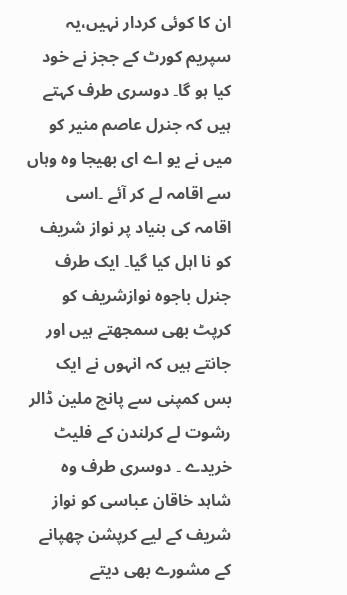ان کا کوئی کردار نہیں،یہ سپریم کورٹ کے ججز نے خود کیا ہو گا۔ دوسری طرف کہتے ہیں کہ جنرل عاصم منیر کو میں نے یو اے ای بھیجا وہ وہاں سے اقامہ لے کر آئے ۔اسی اقامہ کی بنیاد پر نواز شریف کو نا اہل کیا گیا۔ ایک طرف جنرل باجوہ نوازشریف کو کرپٹ بھی سمجھتے ہیں اور جانتے ہیں کہ انہوں نے ایک بس کمپنی سے پانچ ملین ڈالر رشوت لے کرلندن کے فلیٹ خریدے ۔ دوسری طرف وہ شاہد خاقان عباسی کو نواز شریف کے لیے کرپشن چھپانے کے مشورے بھی دیتے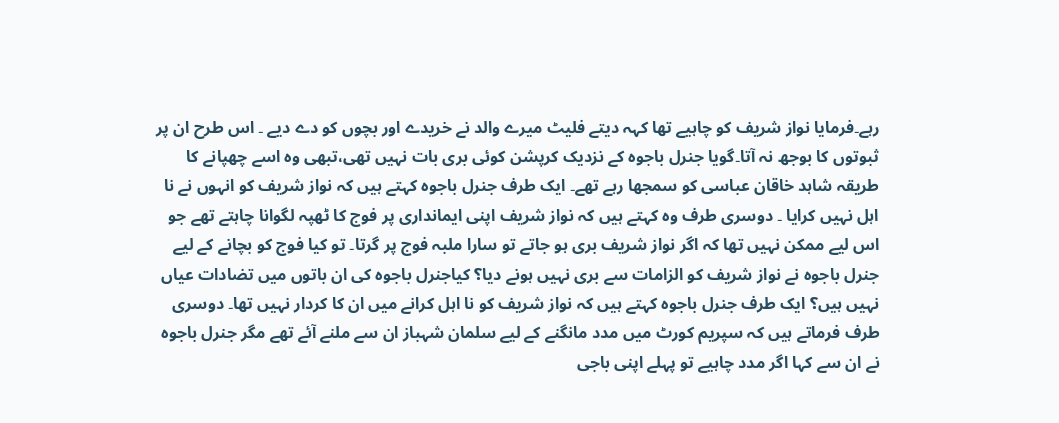رہے۔فرمایا نواز شریف کو چاہیے تھا کہہ دیتے فلیٹ میرے والد نے خریدے اور بچوں کو دے دیے ۔ اس طرح ان پر ثبوتوں کا بوجھ نہ آتا۔گویا جنرل باجوہ کے نزدیک کرپشن کوئی بری بات نہیں تھی،تبھی وہ اسے چھپانے کا طریقہ شاہد خاقان عباسی کو سمجھا رہے تھے۔ ایک طرف جنرل باجوہ کہتے ہیں کہ نواز شریف کو انہوں نے نا اہل نہیں کرایا ۔ دوسری طرف وہ کہتے ہیں کہ نواز شریف اپنی ایمانداری پر فوج کا ٹھپہ لگوانا چاہتے تھے جو اس لیے ممکن نہیں تھا کہ اگر نواز شریف بری ہو جاتے تو سارا ملبہ فوج پر گرتا۔ تو کیا فوج کو بچانے کے لیے جنرل باجوہ نے نواز شریف کو الزامات سے بری نہیں ہونے دیا؟ کیاجنرل باجوہ کی ان باتوں میں تضادات عیاں نہیں ہیں؟ ایک طرف جنرل باجوہ کہتے ہیں کہ نواز شریف کو نا اہل کرانے میں ان کا کردار نہیں تھا۔ دوسری طرف فرماتے ہیں کہ سپریم کورٹ میں مدد مانگنے کے لیے سلمان شہباز ان سے ملنے آئے تھے مگر جنرل باجوہ نے ان سے کہا اگر مدد چاہیے تو پہلے اپنی باجی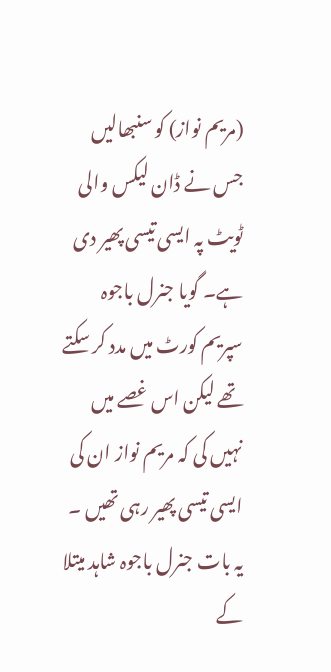(مریم نواز) کو سنبھالیں جس نے ڈان لیکس والی ٹویٹ پہ ایسی تیسی پھیر دی ہے۔ گویا جنرل باجوہ سپریم کورٹ میں مدد کر سکتے تھے لیکن اس غصے میں نہیں کی کہ مریم نواز ان کی ایسی تیسی پھیر رہی تھیں ۔ یہ بات جنرل باجوہ شاہد میتلا کے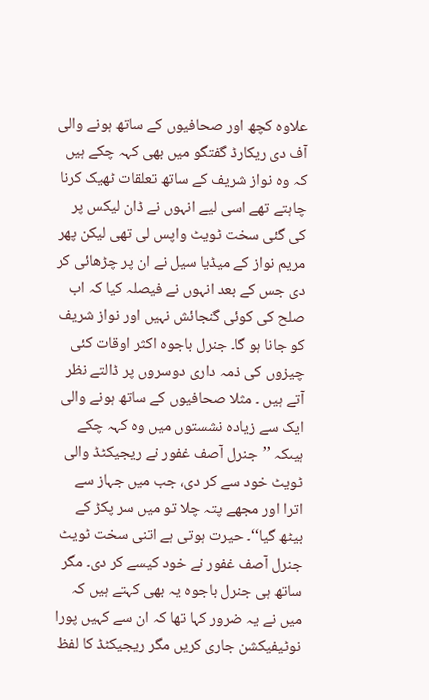علاوہ کچھ اور صحافیوں کے ساتھ ہونے والی آف دی ریکارڈ گفتگو میں بھی کہہ چکے ہیں کہ وہ نواز شریف کے ساتھ تعلقات ٹھیک کرنا چاہتے تھے اسی لیے انہوں نے ڈان لیکس پر کی گئی سخت ٹویٹ واپس لی تھی لیکن پھر مریم نواز کے میڈیا سیل نے ان پر چڑھائی کر دی جس کے بعد انہوں نے فیصلہ کیا کہ اب صلح کی کوئی گنجائش نہیں اور نواز شریف کو جانا ہو گا۔ جنرل باجوہ اکثر اوقات کئی چیزوں کی ذمہ داری دوسروں پر ڈالتے نظر آتے ہیں ۔ مثلا صحافیوں کے ساتھ ہونے والی ایک سے زیادہ نشستوں میں وہ کہہ چکے ہیںکہ ’’جنرل آصف غفور نے ریجیکٹڈ والی ٹویٹ خود سے کر دی، جب میں جہاز سے اترا اور مجھے پتہ چلا تو میں سر پکڑ کے بیٹھ گیا‘‘۔ حیرت ہوتی ہے اتنی سخت ٹویٹ جنرل آصف غفور نے خود کیسے کر دی۔ مگر ساتھ ہی جنرل باجوہ یہ بھی کہتے ہیں کہ میں نے یہ ضرور کہا تھا کہ ان سے کہیں پورا نوٹیفیکشن جاری کریں مگر ریجیکٹڈ کا لفظ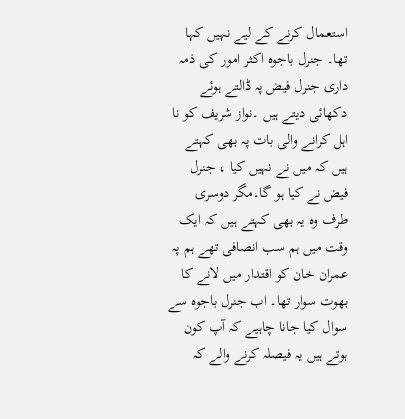استعمال کرنے کے لیے نہیں کہا تھا۔ جنرل باجوہ اکثر امور کی ذمہ داری جنرل فیض پہ ڈالتے ہوئے دکھائی دیتے ہیں ۔نواز شریف کو نا اہل کرانے والی بات پہ بھی کہتے ہیں کہ میں نے نہیں کیا ، جنرل فیض نے کیا ہو گا۔مگر دوسری طرف وہ یہ بھی کہتے ہیں کہ ایک وقت میں ہم سب انصافی تھے ہم پہ عمران خان کو اقتدار میں لانے کا بھوت سوار تھا۔ اب جنرل باجوہ سے سوال کیا جانا چاہیے کہ آپ کون ہوتے ہیں یہ فیصلہ کرنے والے کہ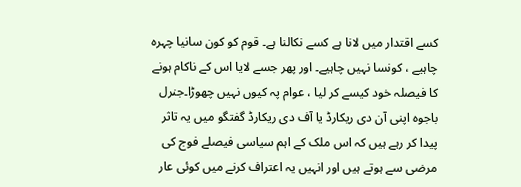کسے اقتدار میں لانا ہے کسے نکالنا ہے۔ قوم کو کون سانیا چہرہ چاہیے ، کونسا نہیں چاہیے۔ اور پھر جسے لایا اس کے ناکام ہونے کا فیصلہ خود کیسے کر لیا ، عوام پہ کیوں نہیں چھوڑا۔جنرل باجوہ اپنی آن دی ریکارڈ یا آف دی ریکارڈ گفتگو میں یہ تاثر پیدا کر رہے ہیں کہ اس ملک کے اہم سیاسی فیصلے فوج کی مرضی سے ہوتے ہیں اور انہیں یہ اعتراف کرنے میں کوئی عار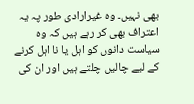بھی نہیں۔ وہ غیرارادی طور پہ یہ اعتراف بھی کر رہے ہیں کہ وہ سیاست دانوں کو اہل یا نا اہل کرنے کے لیے چالیں چلتے ہیں اور ان کی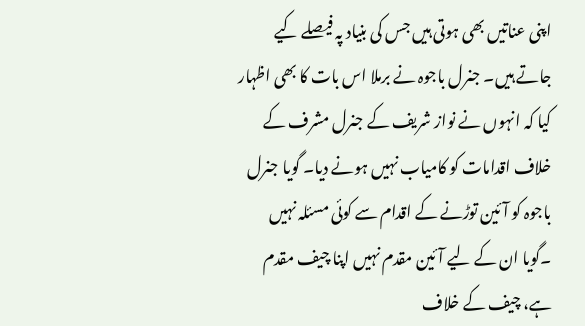اپنی عناتیں بھی ہوتی ہیں جس کی بنیاد پہ فیصلے کیے جاتے ہیں۔ جنرل باجوہ نے برملا اس بات کا بھی اظہار کیا کہ انہوں نے نواز شریف کے جنرل مشرف کے خلاف اقدامات کو کامیاب نہیں ہونے دیا۔ گویا جنرل باجوہ کو آئین توڑنے کے اقدام سے کوئی مسئلہ نہیں ۔گویا ان کے لیے آئین مقدم نہیں اپنا چیف مقدم ہے، چیف کے خلاف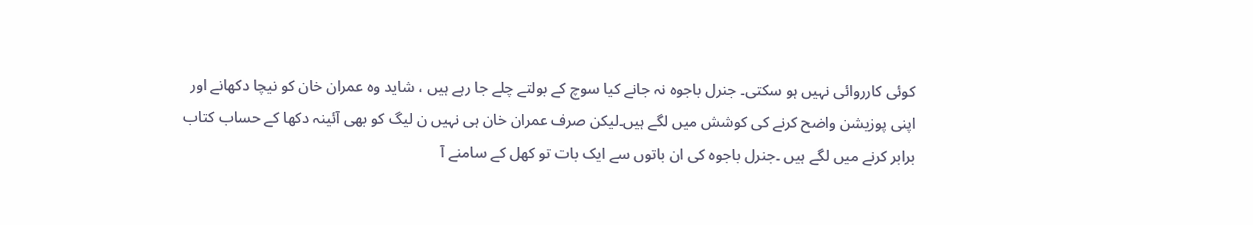کوئی کارروائی نہیں ہو سکتی۔ جنرل باجوہ نہ جانے کیا سوچ کے بولتے چلے جا رہے ہیں ، شاید وہ عمران خان کو نیچا دکھانے اور اپنی پوزیشن واضح کرنے کی کوشش میں لگے ہیں۔لیکن صرف عمران خان ہی نہیں ن لیگ کو بھی آئینہ دکھا کے حساب کتاب برابر کرنے میں لگے ہیں ۔جنرل باجوہ کی ان باتوں سے ایک بات تو کھل کے سامنے آ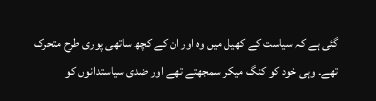گئی ہے کہ سیاست کے کھیل میں وہ اور ان کے کچھ ساتھی پوری طرح متحرک تھے۔ وہی خود کو کنگ میکر سمجھتے تھے اور ضدی سیاستدانوں کو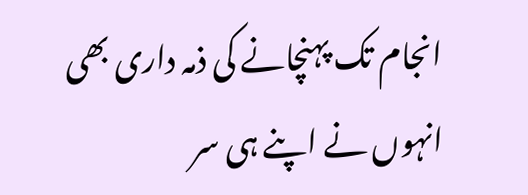انجام تک پہنچانے کی ذمہ داری بھی انہوں نے اپنے ہی سر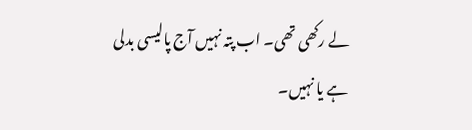لے رکھی تھی۔ اب پتہ نہیں آج پالیسی بدلی ہے یا نہیں۔